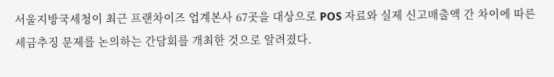서울지방국세청이 최근 프랜차이즈 업계본사 67곳을 대상으로 POS 자료와 실제 신고매출액 간 차이에 따른 세금추징 문제를 논의하는 간담회를 개최한 것으로 알려졌다.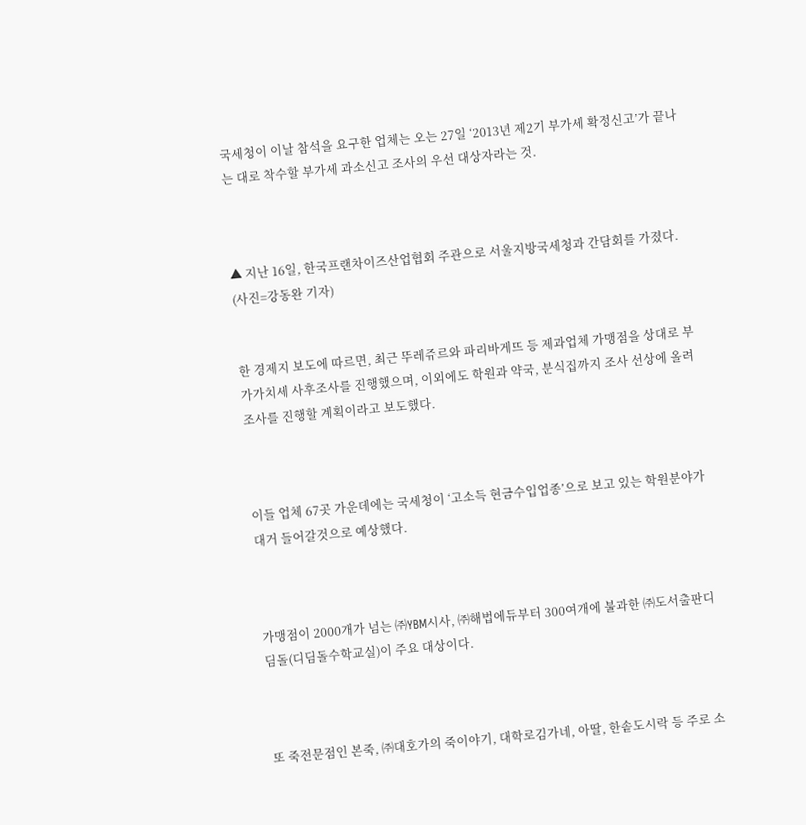국세청이 이날 참석을 요구한 업체는 오는 27일 ‘2013년 제2기 부가세 확정신고’가 끝나는 대로 착수할 부가세 과소신고 조사의 우선 대상자라는 것.



▲ 지난 16일, 한국프랜차이즈산업협회 주관으로 서울지방국세청과 간담회를 가졌다. (사진=강동완 기자)


한 경제지 보도에 따르면, 최근 뚜레쥬르와 파리바게뜨 등 제과업체 가맹점을 상대로 부가가치세 사후조사를 진행했으며, 이외에도 학원과 약국, 분식집까지 조사 선상에 올려 조사를 진행할 계획이라고 보도했다.



이들 업체 67곳 가운데에는 국세청이 ‘고소득 현금수입업종’으로 보고 있는 학원분야가 대거 들어갈것으로 예상했다.



가맹점이 2000개가 넘는 ㈜YBM시사, ㈜해법에듀부터 300여개에 불과한 ㈜도서출판디딤돌(디딤돌수학교실)이 주요 대상이다.



또 죽전문점인 본죽, ㈜대호가의 죽이야기, 대학로김가네, 아딸, 한솥도시락 등 주로 소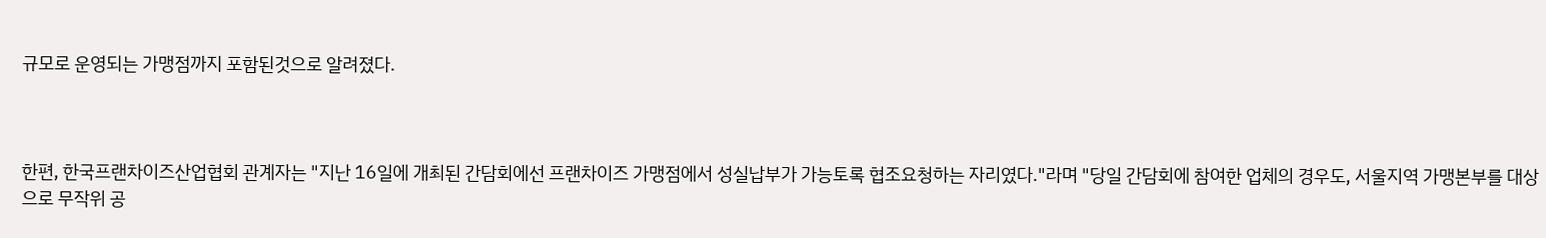규모로 운영되는 가맹점까지 포함된것으로 알려졌다.



한편, 한국프랜차이즈산업협회 관계자는 "지난 16일에 개최된 간담회에선 프랜차이즈 가맹점에서 성실납부가 가능토록 협조요청하는 자리였다."라며 "당일 간담회에 참여한 업체의 경우도, 서울지역 가맹본부를 대상으로 무작위 공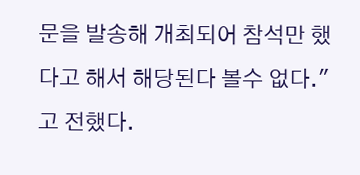문을 발송해 개최되어 참석만 했다고 해서 해당된다 볼수 없다."고 전했다.